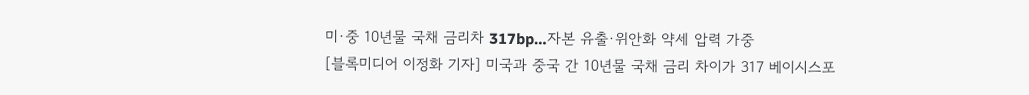미·중 10년물 국채 금리차 317bp…자본 유출·위안화 약세 압력 가중
[블록미디어 이정화 기자] 미국과 중국 간 10년물 국채 금리 차이가 317 베이시스포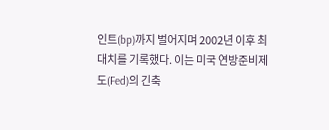인트(bp)까지 벌어지며 2002년 이후 최대치를 기록했다. 이는 미국 연방준비제도(Fed)의 긴축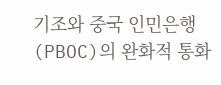기조와 중국 인민은행(PBOC)의 완화적 통화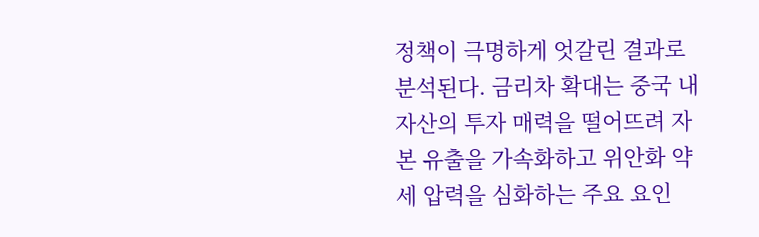정책이 극명하게 엇갈린 결과로 분석된다. 금리차 확대는 중국 내 자산의 투자 매력을 떨어뜨려 자본 유출을 가속화하고 위안화 약세 압력을 심화하는 주요 요인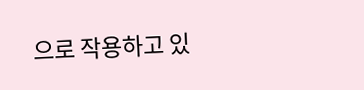으로 작용하고 있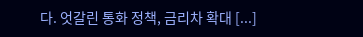다. 엇갈린 통화 정책, 금리차 확대 [...]